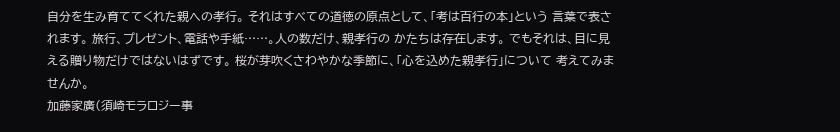自分を生み育ててくれた親への孝行。 それはすべての道徳の原点として、「考は百行の本」という 言葉で表されます。 旅行、プレゼント、電話や手紙……。人の数だけ、親孝行の かたちは存在します。 でもそれは、目に見える贈り物だけではないはずです。 桜が芽吹くさわやかな季節に、「心を込めた親孝行」について 考えてみませんか。
加藤家廣(須崎モラロジー事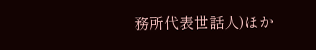務所代表世話人)ほか